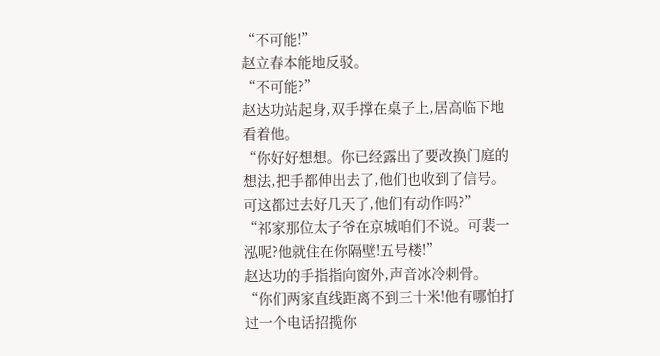“不可能!”
赵立春本能地反驳。
“不可能?”
赵达功站起身,双手撑在桌子上,居高临下地看着他。
“你好好想想。你已经露出了要改换门庭的想法,把手都伸出去了,他们也收到了信号。可这都过去好几天了,他们有动作吗?”
“祁家那位太子爷在京城咱们不说。可裴一泓呢?他就住在你隔壁!五号楼!”
赵达功的手指指向窗外,声音冰冷刺骨。
“你们两家直线距离不到三十米!他有哪怕打过一个电话招揽你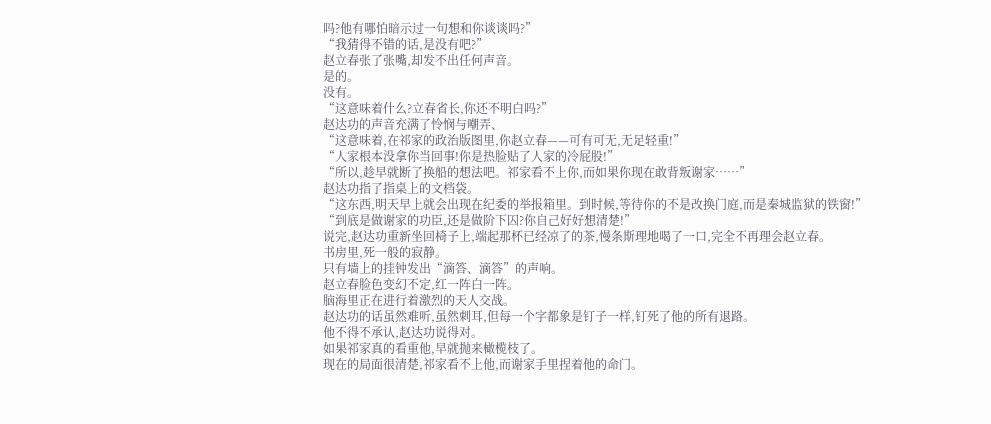吗?他有哪怕暗示过一句想和你谈谈吗?”
“我猜得不错的话,是没有吧?”
赵立春张了张嘴,却发不出任何声音。
是的。
没有。
“这意味着什么?立春省长,你还不明白吗?”
赵达功的声音充满了怜悯与嘲弄、
“这意味着,在祁家的政治版图里,你赵立春——可有可无,无足轻重!”
“人家根本没拿你当回事!你是热脸贴了人家的冷屁股!”
“所以,趁早就断了换船的想法吧。祁家看不上你,而如果你现在敢背叛谢家……”
赵达功指了指桌上的文档袋。
“这东西,明天早上就会出现在纪委的举报箱里。到时候,等待你的不是改换门庭,而是秦城监狱的铁窗!”
“到底是做谢家的功臣,还是做阶下囚?你自己好好想清楚!”
说完,赵达功重新坐回椅子上,端起那杯已经凉了的茶,慢条斯理地喝了一口,完全不再理会赵立春。
书房里,死一般的寂静。
只有墙上的挂钟发出“滴答、滴答”的声响。
赵立春脸色变幻不定,红一阵白一阵。
脑海里正在进行着激烈的天人交战。
赵达功的话虽然难听,虽然刺耳,但每一个字都象是钉子一样,钉死了他的所有退路。
他不得不承认,赵达功说得对。
如果祁家真的看重他,早就抛来橄榄枝了。
现在的局面很清楚,祁家看不上他,而谢家手里捏着他的命门。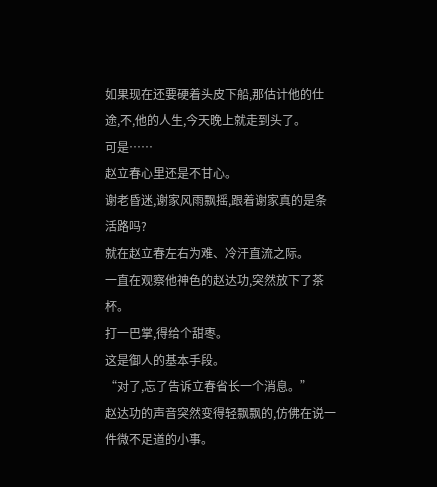如果现在还要硬着头皮下船,那估计他的仕途,不,他的人生,今天晚上就走到头了。
可是……
赵立春心里还是不甘心。
谢老昏迷,谢家风雨飘摇,跟着谢家真的是条活路吗?
就在赵立春左右为难、冷汗直流之际。
一直在观察他神色的赵达功,突然放下了茶杯。
打一巴掌,得给个甜枣。
这是御人的基本手段。
“对了,忘了告诉立春省长一个消息。”
赵达功的声音突然变得轻飘飘的,仿佛在说一件微不足道的小事。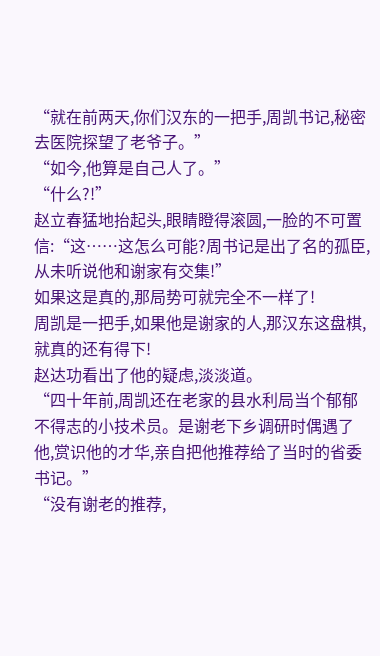“就在前两天,你们汉东的一把手,周凯书记,秘密去医院探望了老爷子。”
“如今,他算是自己人了。”
“什么?!”
赵立春猛地抬起头,眼睛瞪得滚圆,一脸的不可置信:“这……这怎么可能?周书记是出了名的孤臣,从未听说他和谢家有交集!”
如果这是真的,那局势可就完全不一样了!
周凯是一把手,如果他是谢家的人,那汉东这盘棋,就真的还有得下!
赵达功看出了他的疑虑,淡淡道。
“四十年前,周凯还在老家的县水利局当个郁郁不得志的小技术员。是谢老下乡调研时偶遇了他,赏识他的才华,亲自把他推荐给了当时的省委书记。”
“没有谢老的推荐,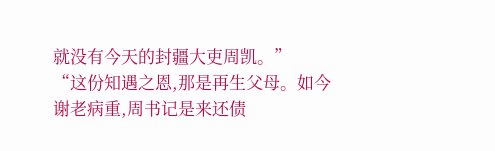就没有今天的封疆大吏周凯。”
“这份知遇之恩,那是再生父母。如今谢老病重,周书记是来还债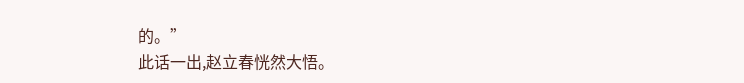的。”
此话一出,赵立春恍然大悟。